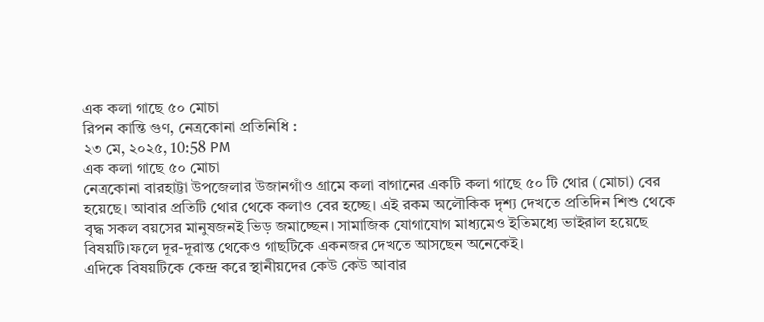এক কলা গাছে ৫০ মোচা
রিপন কান্তি গুণ, নেত্রকোনা প্রতিনিধি :
২৩ মে, ২০২৫, 10:58 PM
এক কলা গাছে ৫০ মোচা
নেত্রকোনা বারহাট্টা উপজেলার উজানগাঁও গ্রামে কলা বাগানের একটি কলা গাছে ৫০ টি থোর (মোচা) বের হয়েছে। আবার প্রতিটি থোর থেকে কলাও বের হচ্ছে। এই রকম অলৌকিক দৃশ্য দেখতে প্রতিদিন শিশু থেকে বৃদ্ধ সকল বয়সের মানুষজনই ভিড় জমাচ্ছেন। সামাজিক যোগাযোগ মাধ্যমেও ইতিমধ্যে ভাইরাল হয়েছে বিষয়টি।ফলে দূর-দূরান্ত থেকেও গাছটিকে একনজর দেখতে আসছেন অনেকেই।
এদিকে বিষয়টিকে কেন্দ্র করে স্থানীয়দের কেউ কেউ আবার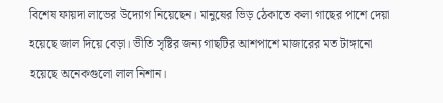বিশেষ ফায়দা লাভের উদ্যোগ নিয়েছেন। মানুষের ভিড় ঠেকাতে কলা গাছের পাশে দেয়া হয়েছে জাল দিয়ে বেড়া। ভীতি সৃষ্টির জন্য গাছটির আশপাশে মাজারের মত টাঙ্গানো হয়েছে অনেকগুলো লাল নিশান।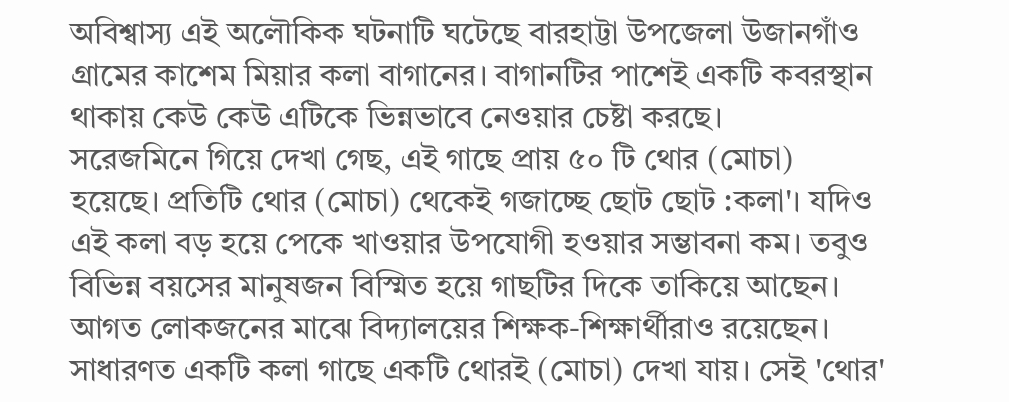অবিশ্বাস্য এই অলৌকিক ঘটনাটি ঘটেছে বারহাট্টা উপজেলা উজানগাঁও গ্রামের কাশেম মিয়ার কলা বাগানের। বাগানটির পাশেই একটি কবরস্থান থাকায় কেউ কেউ এটিকে ভিন্নভাবে নেওয়ার চেষ্টা করছে।
সরেজমিনে গিয়ে দেখা গেছ, এই গাছে প্রায় ৫০ টি থোর (মোচা) হয়েছে। প্রতিটি থোর (মোচা) থেকেই গজাচ্ছে ছোট ছোট :কলা'। যদিও এই কলা বড় হয়ে পেকে খাওয়ার উপযোগী হওয়ার সম্ভাবনা কম। তবুও বিভিন্ন বয়সের মানুষজন বিস্মিত হয়ে গাছটির দিকে তাকিয়ে আছেন। আগত লোকজনের মাঝে বিদ্যালয়ের শিক্ষক-শিক্ষার্থীরাও রয়েছেন। সাধারণত একটি কলা গাছে একটি থোরই (মোচা) দেখা যায়। সেই 'থোর'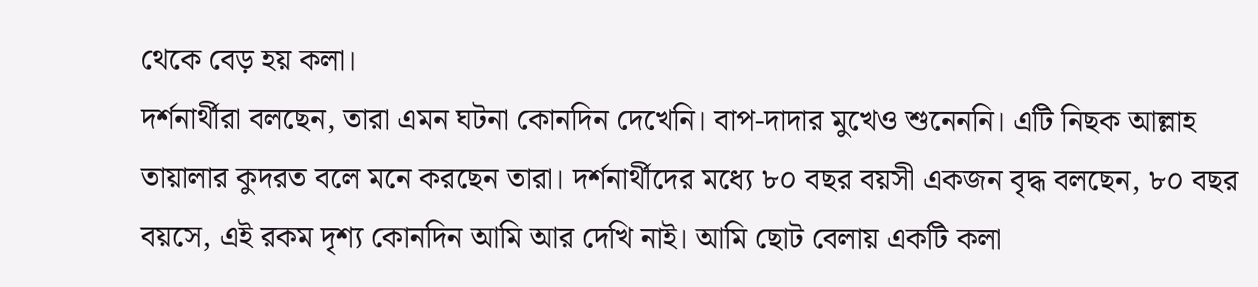থেকে বেড় হয় কলা।
দর্শনার্থীরা বলছেন, তারা এমন ঘটনা কোনদিন দেখেনি। বাপ-দাদার মুখেও শুনেননি। এটি নিছক আল্লাহ তায়ালার কুদরত বলে মনে করছেন তারা। দর্শনার্থীদের মধ্যে ৮০ বছর বয়সী একজন বৃদ্ধ বলছেন, ৮০ বছর বয়সে, এই রকম দৃশ্য কোনদিন আমি আর দেখি নাই। আমি ছোট বেলায় একটি কলা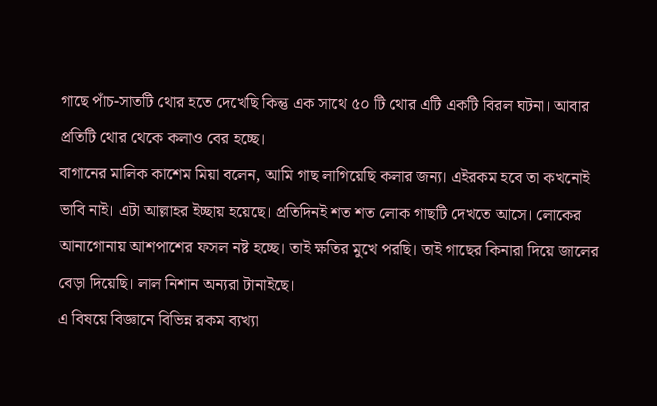গাছে পাঁচ-সাতটি থোর হতে দেখেছি কিন্তু এক সাথে ৫০ টি থোর এটি একটি বিরল ঘটনা। আবার প্রতিটি থোর থেকে কলাও বের হচ্ছে।
বাগানের মালিক কাশেম মিয়া বলেন, আমি গাছ লাগিয়েছি কলার জন্য। এইরকম হবে তা কখনোই ভাবি নাই। এটা আল্লাহর ইচ্ছায় হয়েছে। প্রতিদিনই শত শত লোক গাছটি দেখতে আসে। লোকের আনাগোনায় আশপাশের ফসল নষ্ট হচ্ছে। তাই ক্ষতির মুখে পরছি। তাই গাছের কিনারা দিয়ে জালের বেড়া দিয়েছি। লাল নিশান অন্যরা টানাইছে।
এ বিষয়ে বিজ্ঞানে বিভিন্ন রকম ব্যখ্যা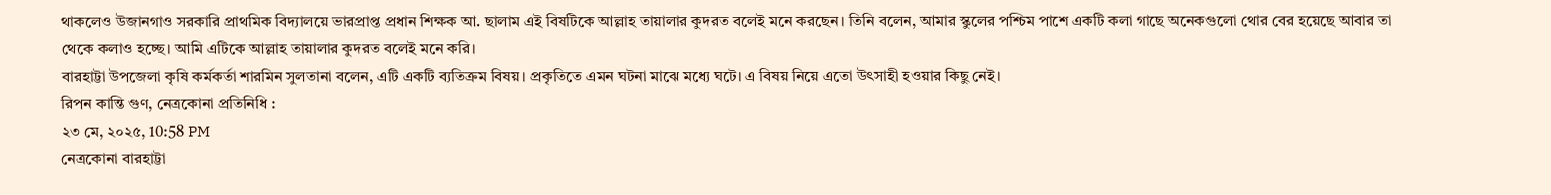থাকলেও উজানগাও সরকারি প্রাথমিক বিদ্যালয়ে ভারপ্রাপ্ত প্রধান শিক্ষক আ. ছালাম এই বিষটিকে আল্লাহ তায়ালার কুদরত বলেই মনে করছেন। তিনি বলেন, আমার স্কুলের পশ্চিম পাশে একটি কলা গাছে অনেকগুলো থোর বের হয়েছে আবার তা থেকে কলাও হচ্ছে। আমি এটিকে আল্লাহ তায়ালার কুদরত বলেই মনে করি।
বারহাট্টা উপজেলা কৃষি কর্মকর্তা শারমিন সুলতানা বলেন, এটি একটি ব্যতিক্রম বিষয়। প্রকৃতিতে এমন ঘটনা মাঝে মধ্যে ঘটে। এ বিষয় নিয়ে এতো উৎসাহী হওয়ার কিছু নেই।
রিপন কান্তি গুণ, নেত্রকোনা প্রতিনিধি :
২৩ মে, ২০২৫, 10:58 PM
নেত্রকোনা বারহাট্টা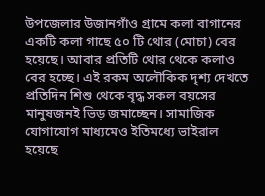উপজেলার উজানগাঁও গ্রামে কলা বাগানের একটি কলা গাছে ৫০ টি থোর (মোচা) বের হয়েছে। আবার প্রতিটি থোর থেকে কলাও বের হচ্ছে। এই রকম অলৌকিক দৃশ্য দেখতে প্রতিদিন শিশু থেকে বৃদ্ধ সকল বয়সের মানুষজনই ভিড় জমাচ্ছেন। সামাজিক যোগাযোগ মাধ্যমেও ইতিমধ্যে ভাইরাল হয়েছে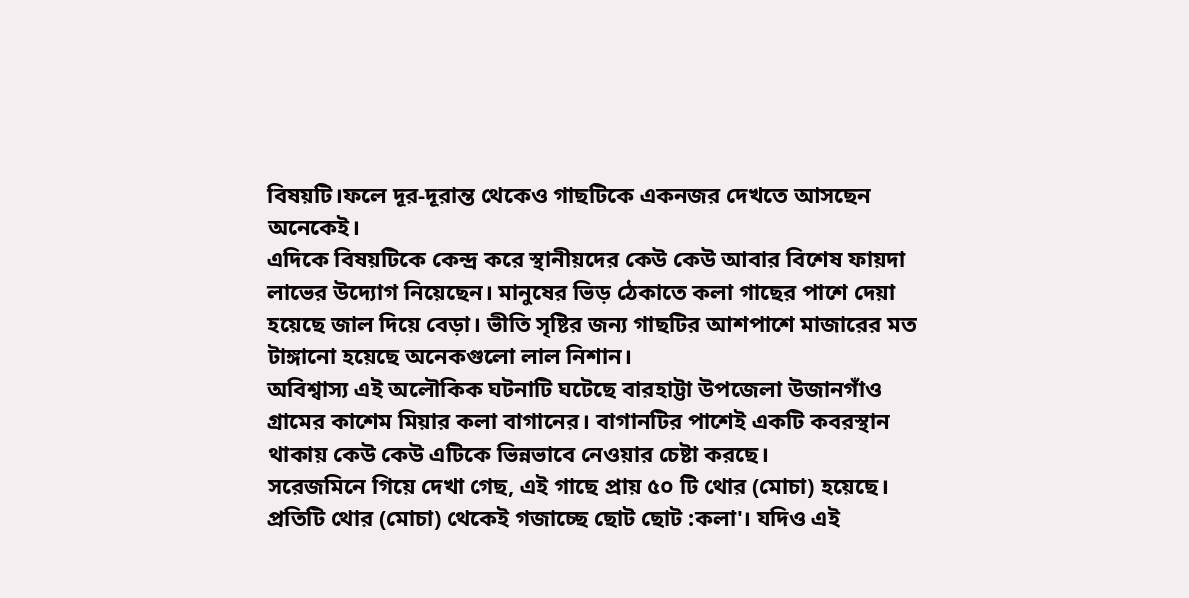বিষয়টি।ফলে দূর-দূরান্ত থেকেও গাছটিকে একনজর দেখতে আসছেন অনেকেই।
এদিকে বিষয়টিকে কেন্দ্র করে স্থানীয়দের কেউ কেউ আবার বিশেষ ফায়দা লাভের উদ্যোগ নিয়েছেন। মানুষের ভিড় ঠেকাতে কলা গাছের পাশে দেয়া হয়েছে জাল দিয়ে বেড়া। ভীতি সৃষ্টির জন্য গাছটির আশপাশে মাজারের মত টাঙ্গানো হয়েছে অনেকগুলো লাল নিশান।
অবিশ্বাস্য এই অলৌকিক ঘটনাটি ঘটেছে বারহাট্টা উপজেলা উজানগাঁও গ্রামের কাশেম মিয়ার কলা বাগানের। বাগানটির পাশেই একটি কবরস্থান থাকায় কেউ কেউ এটিকে ভিন্নভাবে নেওয়ার চেষ্টা করছে।
সরেজমিনে গিয়ে দেখা গেছ, এই গাছে প্রায় ৫০ টি থোর (মোচা) হয়েছে। প্রতিটি থোর (মোচা) থেকেই গজাচ্ছে ছোট ছোট :কলা'। যদিও এই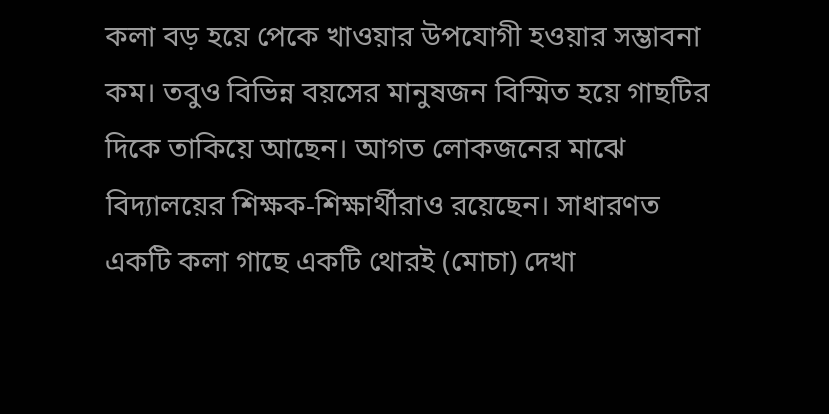কলা বড় হয়ে পেকে খাওয়ার উপযোগী হওয়ার সম্ভাবনা কম। তবুও বিভিন্ন বয়সের মানুষজন বিস্মিত হয়ে গাছটির দিকে তাকিয়ে আছেন। আগত লোকজনের মাঝে বিদ্যালয়ের শিক্ষক-শিক্ষার্থীরাও রয়েছেন। সাধারণত একটি কলা গাছে একটি থোরই (মোচা) দেখা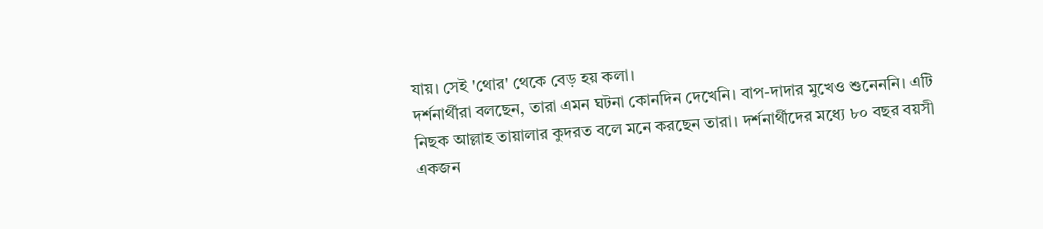যায়। সেই 'থোর' থেকে বেড় হয় কলা।
দর্শনার্থীরা বলছেন, তারা এমন ঘটনা কোনদিন দেখেনি। বাপ-দাদার মুখেও শুনেননি। এটি নিছক আল্লাহ তায়ালার কুদরত বলে মনে করছেন তারা। দর্শনার্থীদের মধ্যে ৮০ বছর বয়সী একজন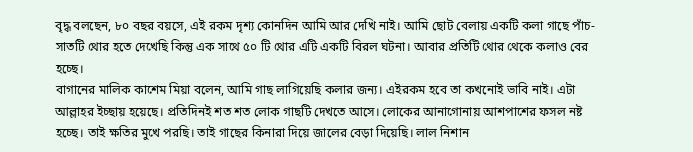বৃদ্ধ বলছেন, ৮০ বছর বয়সে, এই রকম দৃশ্য কোনদিন আমি আর দেখি নাই। আমি ছোট বেলায় একটি কলা গাছে পাঁচ-সাতটি থোর হতে দেখেছি কিন্তু এক সাথে ৫০ টি থোর এটি একটি বিরল ঘটনা। আবার প্রতিটি থোর থেকে কলাও বের হচ্ছে।
বাগানের মালিক কাশেম মিয়া বলেন, আমি গাছ লাগিয়েছি কলার জন্য। এইরকম হবে তা কখনোই ভাবি নাই। এটা আল্লাহর ইচ্ছায় হয়েছে। প্রতিদিনই শত শত লোক গাছটি দেখতে আসে। লোকের আনাগোনায় আশপাশের ফসল নষ্ট হচ্ছে। তাই ক্ষতির মুখে পরছি। তাই গাছের কিনারা দিয়ে জালের বেড়া দিয়েছি। লাল নিশান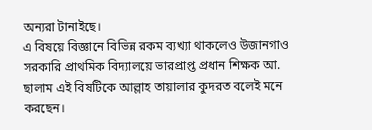অন্যরা টানাইছে।
এ বিষয়ে বিজ্ঞানে বিভিন্ন রকম ব্যখ্যা থাকলেও উজানগাও সরকারি প্রাথমিক বিদ্যালয়ে ভারপ্রাপ্ত প্রধান শিক্ষক আ. ছালাম এই বিষটিকে আল্লাহ তায়ালার কুদরত বলেই মনে করছেন।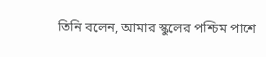তিনি বলেন, আমার স্কুলের পশ্চিম পাশে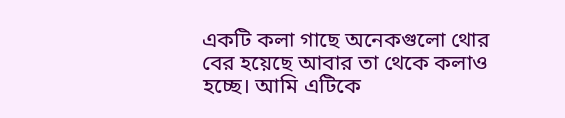একটি কলা গাছে অনেকগুলো থোর বের হয়েছে আবার তা থেকে কলাও হচ্ছে। আমি এটিকে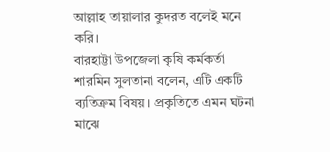আল্লাহ তায়ালার কুদরত বলেই মনে করি।
বারহাট্টা উপজেলা কৃষি কর্মকর্তা শারমিন সুলতানা বলেন, এটি একটি ব্যতিক্রম বিষয়। প্রকৃতিতে এমন ঘটনা মাঝে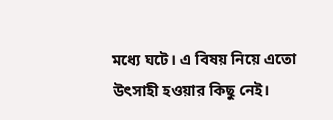মধ্যে ঘটে। এ বিষয় নিয়ে এতো উৎসাহী হওয়ার কিছু নেই।